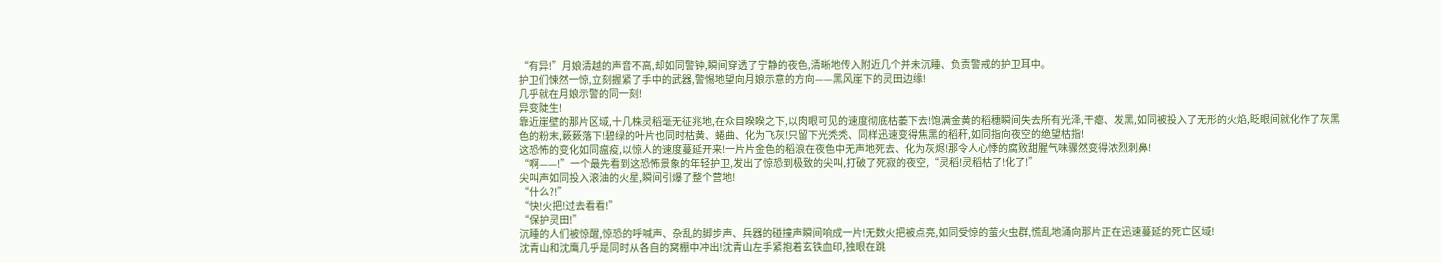“有异!”月娘清越的声音不高,却如同警钟,瞬间穿透了宁静的夜色,清晰地传入附近几个并未沉睡、负责警戒的护卫耳中。
护卫们悚然一惊,立刻握紧了手中的武器,警惕地望向月娘示意的方向——黑风崖下的灵田边缘!
几乎就在月娘示警的同一刻!
异变陡生!
靠近崖壁的那片区域,十几株灵稻毫无征兆地,在众目睽睽之下,以肉眼可见的速度彻底枯萎下去!饱满金黄的稻穗瞬间失去所有光泽,干瘪、发黑,如同被投入了无形的火焰,眨眼间就化作了灰黑色的粉末,簌簌落下!碧绿的叶片也同时枯黄、蜷曲、化为飞灰!只留下光秃秃、同样迅速变得焦黑的稻秆,如同指向夜空的绝望枯指!
这恐怖的变化如同瘟疫,以惊人的速度蔓延开来!一片片金色的稻浪在夜色中无声地死去、化为灰烬!那令人心悸的腐败甜腥气味骤然变得浓烈刺鼻!
“啊——!”一个最先看到这恐怖景象的年轻护卫,发出了惊恐到极致的尖叫,打破了死寂的夜空,“灵稻!灵稻枯了!化了!”
尖叫声如同投入滚油的火星,瞬间引爆了整个营地!
“什么?!”
“快!火把!过去看看!”
“保护灵田!”
沉睡的人们被惊醒,惊恐的呼喊声、杂乱的脚步声、兵器的碰撞声瞬间响成一片!无数火把被点亮,如同受惊的萤火虫群,慌乱地涌向那片正在迅速蔓延的死亡区域!
沈青山和沈鹰几乎是同时从各自的窝棚中冲出!沈青山左手紧抱着玄铁血印,独眼在跳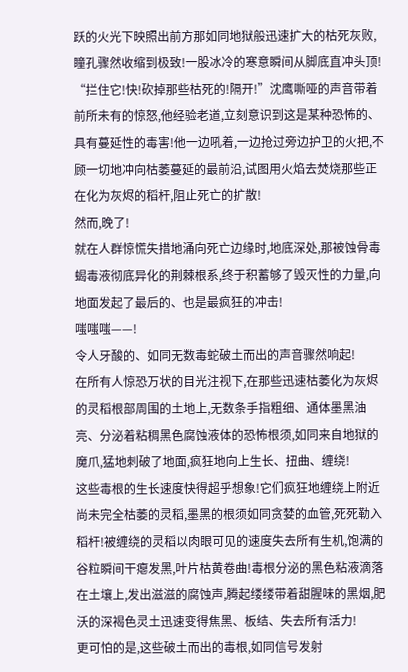跃的火光下映照出前方那如同地狱般迅速扩大的枯死灰败,瞳孔骤然收缩到极致!一股冰冷的寒意瞬间从脚底直冲头顶!
“拦住它!快!砍掉那些枯死的!隔开!”沈鹰嘶哑的声音带着前所未有的惊怒,他经验老道,立刻意识到这是某种恐怖的、具有蔓延性的毒害!他一边吼着,一边抢过旁边护卫的火把,不顾一切地冲向枯萎蔓延的最前沿,试图用火焰去焚烧那些正在化为灰烬的稻杆,阻止死亡的扩散!
然而,晚了!
就在人群惊慌失措地涌向死亡边缘时,地底深处,那被蚀骨毒蝎毒液彻底异化的荆棘根系,终于积蓄够了毁灭性的力量,向地面发起了最后的、也是最疯狂的冲击!
嗤嗤嗤——!
令人牙酸的、如同无数毒蛇破土而出的声音骤然响起!
在所有人惊恐万状的目光注视下,在那些迅速枯萎化为灰烬的灵稻根部周围的土地上,无数条手指粗细、通体墨黑油亮、分泌着粘稠黑色腐蚀液体的恐怖根须,如同来自地狱的魔爪,猛地刺破了地面,疯狂地向上生长、扭曲、缠绕!
这些毒根的生长速度快得超乎想象!它们疯狂地缠绕上附近尚未完全枯萎的灵稻,墨黑的根须如同贪婪的血管,死死勒入稻杆!被缠绕的灵稻以肉眼可见的速度失去所有生机,饱满的谷粒瞬间干瘪发黑,叶片枯黄卷曲!毒根分泌的黑色粘液滴落在土壤上,发出滋滋的腐蚀声,腾起缕缕带着甜腥味的黑烟,肥沃的深褐色灵土迅速变得焦黑、板结、失去所有活力!
更可怕的是,这些破土而出的毒根,如同信号发射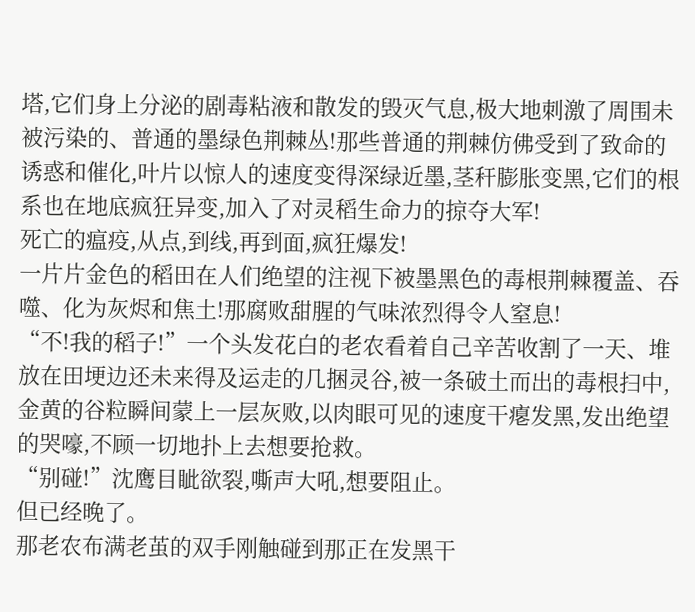塔,它们身上分泌的剧毒粘液和散发的毁灭气息,极大地刺激了周围未被污染的、普通的墨绿色荆棘丛!那些普通的荆棘仿佛受到了致命的诱惑和催化,叶片以惊人的速度变得深绿近墨,茎秆膨胀变黑,它们的根系也在地底疯狂异变,加入了对灵稻生命力的掠夺大军!
死亡的瘟疫,从点,到线,再到面,疯狂爆发!
一片片金色的稻田在人们绝望的注视下被墨黑色的毒根荆棘覆盖、吞噬、化为灰烬和焦土!那腐败甜腥的气味浓烈得令人窒息!
“不!我的稻子!”一个头发花白的老农看着自己辛苦收割了一天、堆放在田埂边还未来得及运走的几捆灵谷,被一条破土而出的毒根扫中,金黄的谷粒瞬间蒙上一层灰败,以肉眼可见的速度干瘪发黑,发出绝望的哭嚎,不顾一切地扑上去想要抢救。
“别碰!”沈鹰目眦欲裂,嘶声大吼,想要阻止。
但已经晚了。
那老农布满老茧的双手刚触碰到那正在发黑干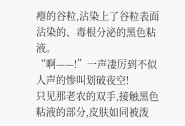瘪的谷粒,沾染上了谷粒表面沾染的、毒根分泌的黑色粘液。
“啊——!”一声凄厉到不似人声的惨叫划破夜空!
只见那老农的双手,接触黑色粘液的部分,皮肤如同被泼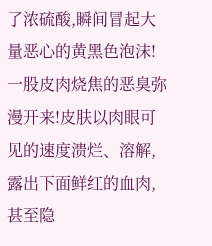了浓硫酸,瞬间冒起大量恶心的黄黑色泡沫!一股皮肉烧焦的恶臭弥漫开来!皮肤以肉眼可见的速度溃烂、溶解,露出下面鲜红的血肉,甚至隐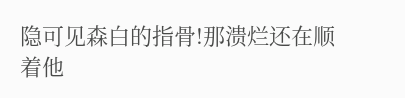隐可见森白的指骨!那溃烂还在顺着他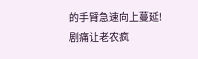的手臂急速向上蔓延!
剧痛让老农疯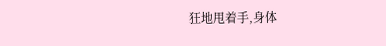狂地甩着手,身体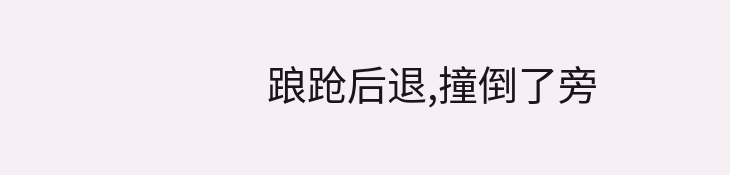踉跄后退,撞倒了旁